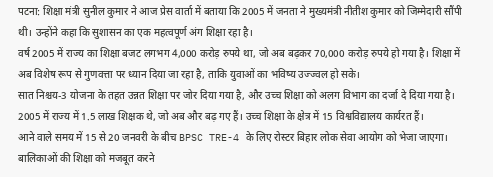पटना: शिक्षा मंत्री सुनील कुमार ने आज प्रेस वार्ता में बताया कि 2005 में जनता ने मुख्यमंत्री नीतीश कुमार को जिम्मेदारी सौंपी थी। उन्होंने कहा कि सुशासन का एक महत्वपूर्ण अंग शिक्षा रहा है।
वर्ष 2005 में राज्य का शिक्षा बजट लगभग 4,000 करोड़ रुपये था, जो अब बढ़कर 70,000 करोड़ रुपये हो गया है। शिक्षा में अब विशेष रूप से गुणवत्ता पर ध्यान दिया जा रहा है, ताकि युवाओं का भविष्य उज्ज्वल हो सके।
सात निश्चय-3 योजना के तहत उन्नत शिक्षा पर जोर दिया गया है, और उच्च शिक्षा को अलग विभाग का दर्जा दे दिया गया है।
2005 में राज्य में 1.5 लाख शिक्षक थे, जो अब और बढ़ गए हैं। उच्च शिक्षा के क्षेत्र में 15 विश्वविद्यालय कार्यरत हैं।
आने वाले समय में 15 से 20 जनवरी के बीच BPSC TRE-4 के लिए रोस्टर बिहार लोक सेवा आयोग को भेजा जाएगा।
बालिकाओं की शिक्षा को मजबूत करने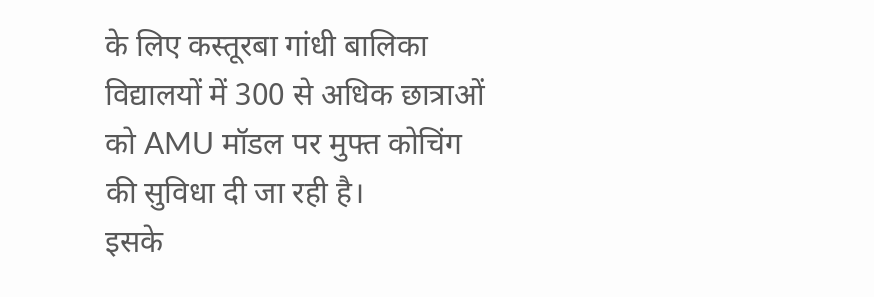के लिए कस्तूरबा गांधी बालिका विद्यालयों में 300 से अधिक छात्राओं को AMU मॉडल पर मुफ्त कोचिंग की सुविधा दी जा रही है।
इसके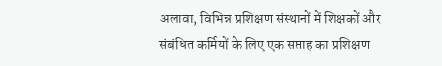अलावा, विभिन्न प्रशिक्षण संस्थानों में शिक्षकों और संबंधित कर्मियों के लिए एक सप्ताह का प्रशिक्षण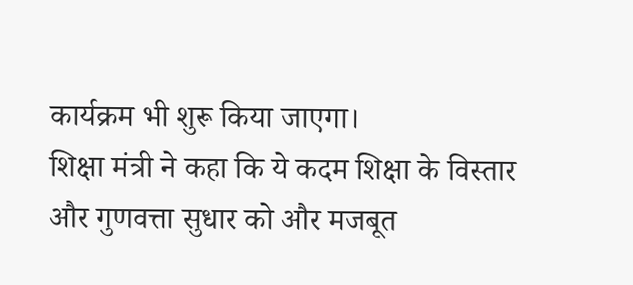कार्यक्रम भी शुरू किया जाएगा।
शिक्षा मंत्री ने कहा कि ये कदम शिक्षा के विस्तार और गुणवत्ता सुधार को और मजबूत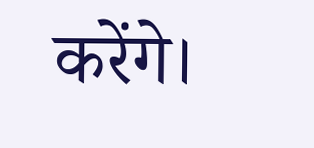करेंगे।